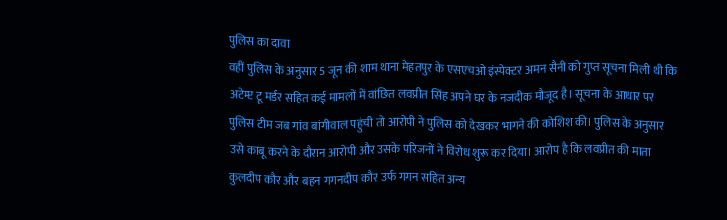पुलिस का दावा
वहीं पुलिस के अनुसार 5 जून की शाम थाना मेहतपुर के एसएचओ इंस्पेक्टर अमन सैनी को गुप्त सूचना मिली थी कि अटेम्प्ट टू मर्डर सहित कई मामलों में वांछित लवप्रीत सिंह अपने घर के नजदीक मौजूद है। सूचना के आधार पर पुलिस टीम जब गांव बांगीवाल पहुंची तो आरोपी ने पुलिस को देखकर भागने की कोशिश की। पुलिस के अनुसार उसे काबू करने के दौरान आरोपी और उसके परिजनों ने विरोध शुरू कर दिया। आरोप है कि लवप्रीत की माता कुलदीप कौर और बहन गगनदीप कौर उर्फ गगन सहित अन्य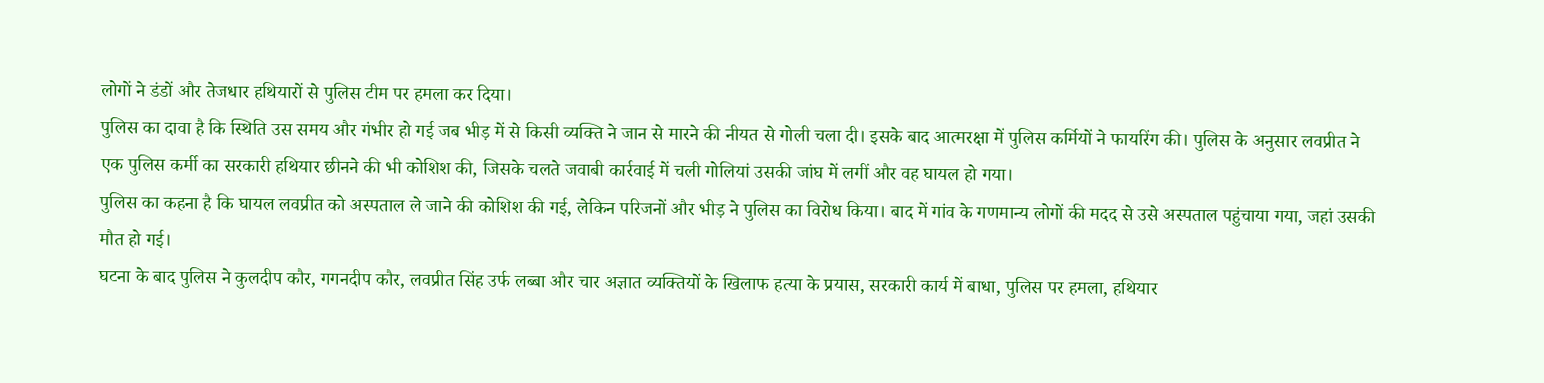लोगों ने डंडों और तेजधार हथियारों से पुलिस टीम पर हमला कर दिया।
पुलिस का दावा है कि स्थिति उस समय और गंभीर हो गई जब भीड़ में से किसी व्यक्ति ने जान से मारने की नीयत से गोली चला दी। इसके बाद आत्मरक्षा में पुलिस कर्मियों ने फायरिंग की। पुलिस के अनुसार लवप्रीत ने एक पुलिस कर्मी का सरकारी हथियार छीनने की भी कोशिश की, जिसके चलते जवाबी कार्रवाई में चली गोलियां उसकी जांघ में लगीं और वह घायल हो गया।
पुलिस का कहना है कि घायल लवप्रीत को अस्पताल ले जाने की कोशिश की गई, लेकिन परिजनों और भीड़ ने पुलिस का विरोध किया। बाद में गांव के गणमान्य लोगों की मदद से उसे अस्पताल पहुंचाया गया, जहां उसकी मौत हो गई।
घटना के बाद पुलिस ने कुलदीप कौर, गगनदीप कौर, लवप्रीत सिंह उर्फ लब्बा और चार अज्ञात व्यक्तियों के खिलाफ हत्या के प्रयास, सरकारी कार्य में बाधा, पुलिस पर हमला, हथियार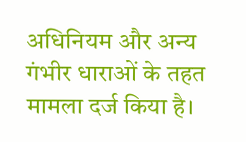अधिनियम और अन्य गंभीर धाराओं के तहत मामला दर्ज किया है।